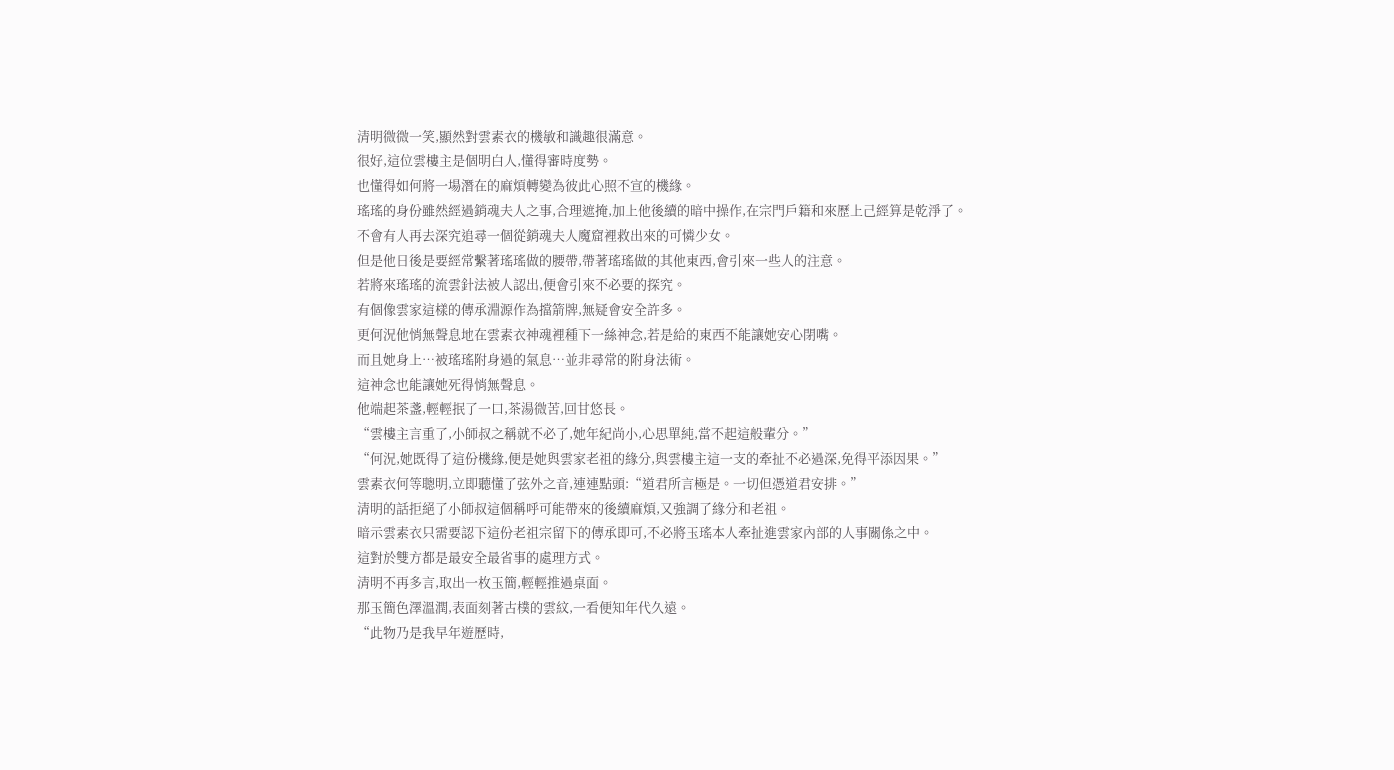清明微微一笑,顯然對雲素衣的機敏和識趣很滿意。
很好,這位雲樓主是個明白人,懂得審時度勢。
也懂得如何將一場潛在的麻煩轉變為彼此心照不宣的機緣。
瑤瑤的身份雖然經過銷魂夫人之事,合理遮掩,加上他後續的暗中操作,在宗門戶籍和來歷上己經算是乾淨了。
不會有人再去深究追尋一個從銷魂夫人魔窟裡救出來的可憐少女。
但是他日後是要經常繫著瑤瑤做的腰帶,帶著瑤瑤做的其他東西,會引來一些人的注意。
若將來瑤瑤的流雲針法被人認出,便會引來不必要的探究。
有個像雲家這樣的傳承淵源作為擋箭牌,無疑會安全許多。
更何況他悄無聲息地在雲素衣神魂裡種下一絲神念,若是給的東西不能讓她安心閉嘴。
而且她身上…被瑤瑤附身過的氣息…並非尋常的附身法術。
這神念也能讓她死得悄無聲息。
他端起茶盞,輕輕抿了一口,茶湯微苦,回甘悠長。
“雲樓主言重了,小師叔之稱就不必了,她年紀尚小,心思單純,當不起這般輩分。”
“何況,她既得了這份機緣,便是她與雲家老祖的緣分,與雲樓主這一支的牽扯不必過深,免得平添因果。”
雲素衣何等聰明,立即聽懂了弦外之音,連連點頭:“道君所言極是。一切但憑道君安排。”
清明的話拒絕了小師叔這個稱呼可能帶來的後續麻煩,又強調了緣分和老祖。
暗示雲素衣只需要認下這份老祖宗留下的傳承即可,不必將玉瑤本人牽扯進雲家內部的人事關係之中。
這對於雙方都是最安全最省事的處理方式。
清明不再多言,取出一枚玉簡,輕輕推過桌面。
那玉簡色澤溫潤,表面刻著古樸的雲紋,一看便知年代久遠。
“此物乃是我早年遊歷時,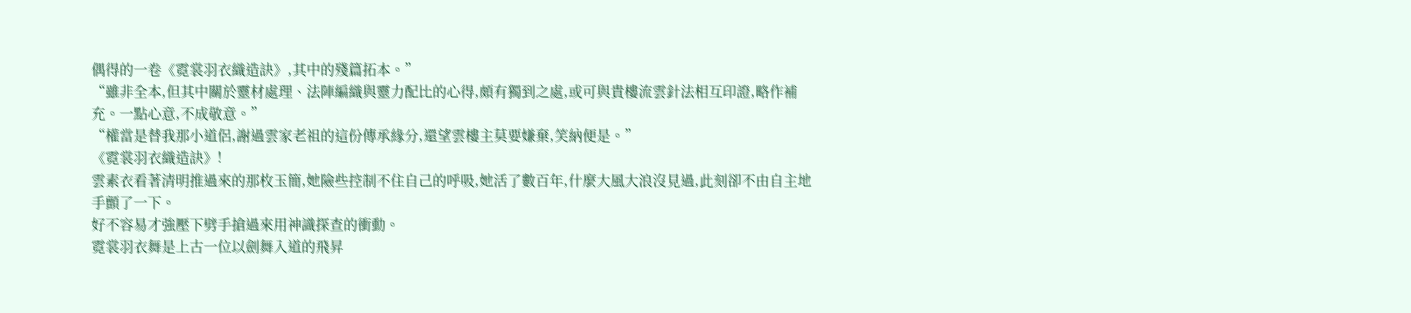偶得的一卷《霓裳羽衣織造訣》,其中的殘篇拓本。”
“雖非全本,但其中關於靈材處理、法陣編織與靈力配比的心得,頗有獨到之處,或可與貴樓流雲針法相互印證,略作補充。一點心意,不成敬意。”
“權當是替我那小道侶,謝過雲家老祖的這份傳承緣分,還望雲樓主莫要嫌棄,笑納便是。”
《霓裳羽衣織造訣》!
雲素衣看著清明推過來的那枚玉簡,她險些控制不住自己的呼吸,她活了數百年,什麼大風大浪沒見過,此刻卻不由自主地手顫了一下。
好不容易才強壓下劈手搶過來用神識探查的衝動。
霓裳羽衣舞是上古一位以劍舞入道的飛昇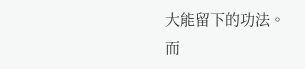大能留下的功法。
而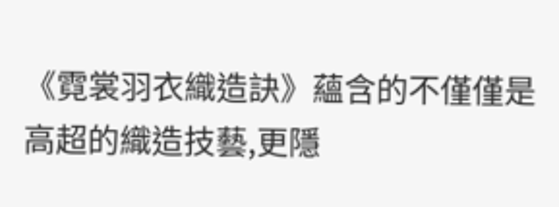《霓裳羽衣織造訣》蘊含的不僅僅是高超的織造技藝,更隱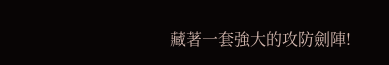藏著一套強大的攻防劍陣!